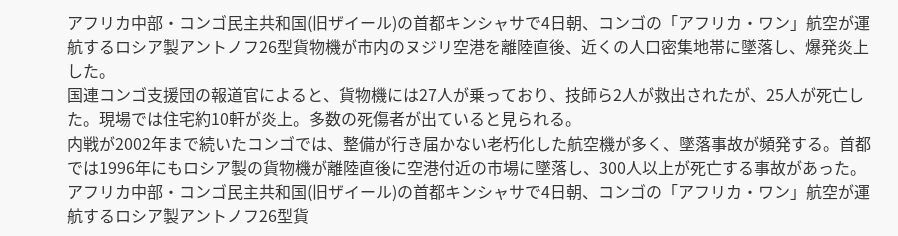アフリカ中部・コンゴ民主共和国(旧ザイール)の首都キンシャサで4日朝、コンゴの「アフリカ・ワン」航空が運航するロシア製アントノフ26型貨物機が市内のヌジリ空港を離陸直後、近くの人口密集地帯に墜落し、爆発炎上した。
国連コンゴ支援団の報道官によると、貨物機には27人が乗っており、技師ら2人が救出されたが、25人が死亡した。現場では住宅約10軒が炎上。多数の死傷者が出ていると見られる。
内戦が2002年まで続いたコンゴでは、整備が行き届かない老朽化した航空機が多く、墜落事故が頻発する。首都では1996年にもロシア製の貨物機が離陸直後に空港付近の市場に墜落し、300人以上が死亡する事故があった。
アフリカ中部・コンゴ民主共和国(旧ザイール)の首都キンシャサで4日朝、コンゴの「アフリカ・ワン」航空が運航するロシア製アントノフ26型貨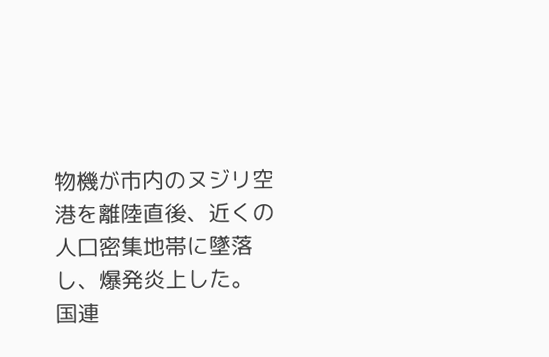物機が市内のヌジリ空港を離陸直後、近くの人口密集地帯に墜落し、爆発炎上した。
国連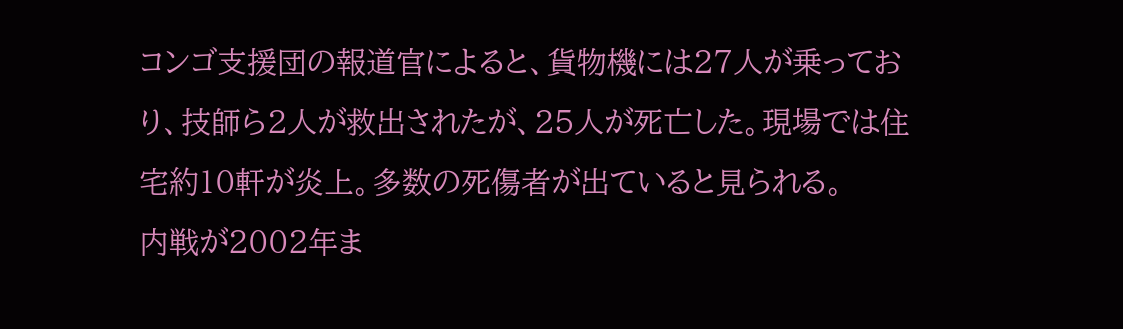コンゴ支援団の報道官によると、貨物機には27人が乗っており、技師ら2人が救出されたが、25人が死亡した。現場では住宅約10軒が炎上。多数の死傷者が出ていると見られる。
内戦が2002年ま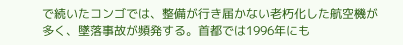で続いたコンゴでは、整備が行き届かない老朽化した航空機が多く、墜落事故が頻発する。首都では1996年にも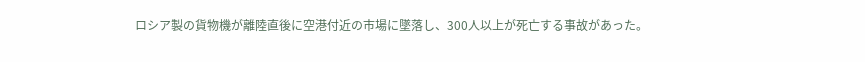ロシア製の貨物機が離陸直後に空港付近の市場に墜落し、300人以上が死亡する事故があった。